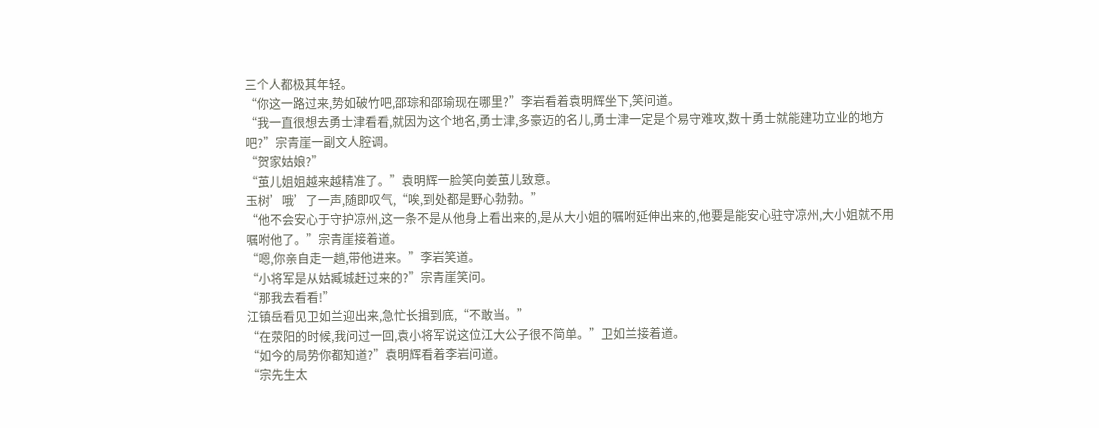三个人都极其年轻。
“你这一路过来,势如破竹吧,邵琮和邵瑜现在哪里?”李岩看着袁明辉坐下,笑问道。
“我一直很想去勇士津看看,就因为这个地名,勇士津,多豪迈的名儿,勇士津一定是个易守难攻,数十勇士就能建功立业的地方吧?”宗青崖一副文人腔调。
“贺家姑娘?”
“茧儿姐姐越来越精准了。”袁明辉一脸笑向姜茧儿致意。
玉树’哦’了一声,随即叹气,“唉,到处都是野心勃勃。”
“他不会安心于守护凉州,这一条不是从他身上看出来的,是从大小姐的嘱咐延伸出来的,他要是能安心驻守凉州,大小姐就不用嘱咐他了。”宗青崖接着道。
“嗯,你亲自走一趟,带他进来。”李岩笑道。
“小将军是从姑臧城赶过来的?”宗青崖笑问。
“那我去看看!”
江镇岳看见卫如兰迎出来,急忙长揖到底,“不敢当。”
“在荥阳的时候,我问过一回,袁小将军说这位江大公子很不简单。”卫如兰接着道。
“如今的局势你都知道?”袁明辉看着李岩问道。
“宗先生太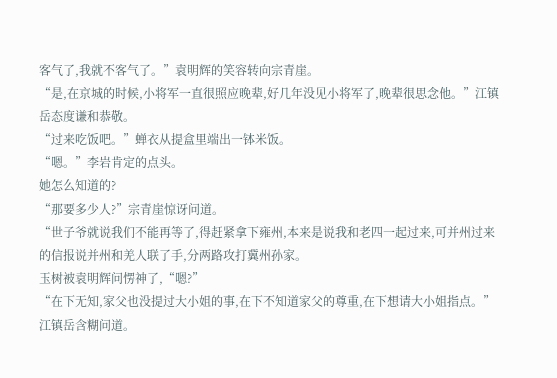客气了,我就不客气了。”袁明辉的笑容转向宗青崖。
“是,在京城的时候,小将军一直很照应晚辈,好几年没见小将军了,晚辈很思念他。”江镇岳态度谦和恭敬。
“过来吃饭吧。”蝉衣从提盒里端出一钵米饭。
“嗯。”李岩肯定的点头。
她怎么知道的?
“那要多少人?”宗青崖惊讶问道。
“世子爷就说我们不能再等了,得赶紧拿下雍州,本来是说我和老四一起过来,可并州过来的信报说并州和羌人联了手,分两路攻打冀州孙家。
玉树被袁明辉问愣神了,“嗯?”
“在下无知,家父也没提过大小姐的事,在下不知道家父的尊重,在下想请大小姐指点。”江镇岳含糊问道。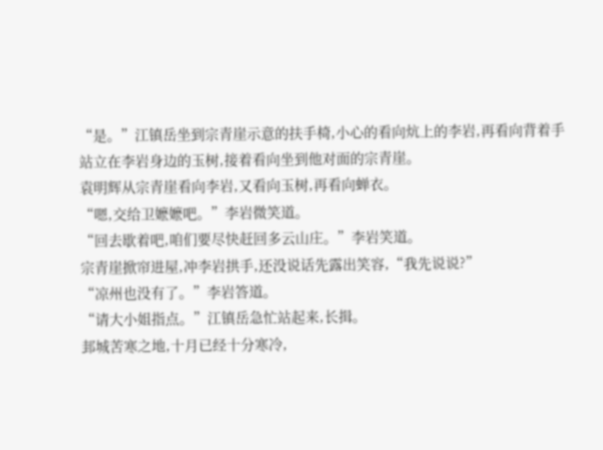“是。”江镇岳坐到宗青崖示意的扶手椅,小心的看向炕上的李岩,再看向背着手站立在李岩身边的玉树,接着看向坐到他对面的宗青崖。
袁明辉从宗青崖看向李岩,又看向玉树,再看向蝉衣。
“嗯,交给卫嬷嬷吧。”李岩微笑道。
“回去歇着吧,咱们要尽快赶回多云山庄。”李岩笑道。
宗青崖掀帘进屋,冲李岩拱手,还没说话先露出笑容,“我先说说?”
“凉州也没有了。”李岩答道。
“请大小姐指点。”江镇岳急忙站起来,长揖。
邽城苦寒之地,十月已经十分寒冷,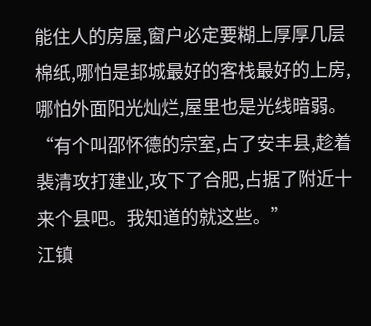能住人的房屋,窗户必定要糊上厚厚几层棉纸,哪怕是邽城最好的客栈最好的上房,哪怕外面阳光灿烂,屋里也是光线暗弱。
“有个叫邵怀德的宗室,占了安丰县,趁着裴清攻打建业,攻下了合肥,占据了附近十来个县吧。我知道的就这些。”
江镇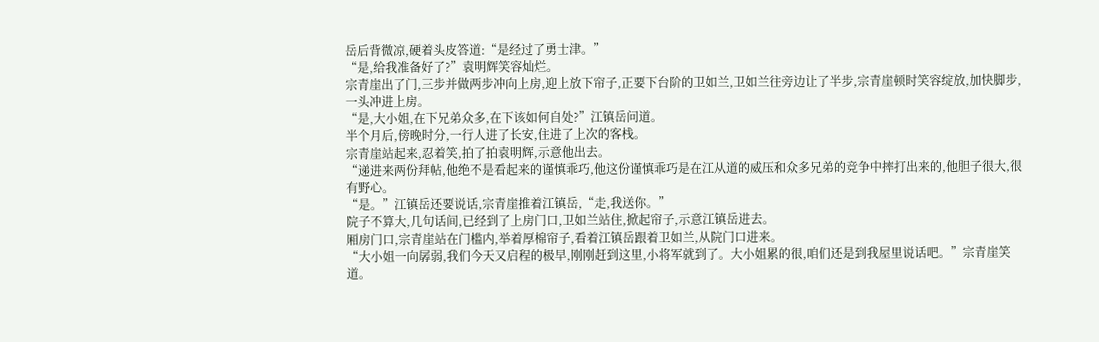岳后背微凉,硬着头皮答道:“是经过了勇士津。”
“是,给我准备好了?”袁明辉笑容灿烂。
宗青崖出了门,三步并做两步冲向上房,迎上放下帘子,正要下台阶的卫如兰,卫如兰往旁边让了半步,宗青崖顿时笑容绽放,加快脚步,一头冲进上房。
“是,大小姐,在下兄弟众多,在下该如何自处?”江镇岳问道。
半个月后,傍晚时分,一行人进了长安,住进了上次的客栈。
宗青崖站起来,忍着笑,拍了拍袁明辉,示意他出去。
“递进来两份拜帖,他绝不是看起来的谨慎乖巧,他这份谨慎乖巧是在江从道的威压和众多兄弟的竞争中摔打出来的,他胆子很大,很有野心。
“是。”江镇岳还要说话,宗青崖推着江镇岳,“走,我送你。”
院子不算大,几句话间,已经到了上房门口,卫如兰站住,掀起帘子,示意江镇岳进去。
厢房门口,宗青崖站在门槛内,举着厚棉帘子,看着江镇岳跟着卫如兰,从院门口进来。
“大小姐一向孱弱,我们今天又启程的极早,刚刚赶到这里,小将军就到了。大小姐累的很,咱们还是到我屋里说话吧。”宗青崖笑道。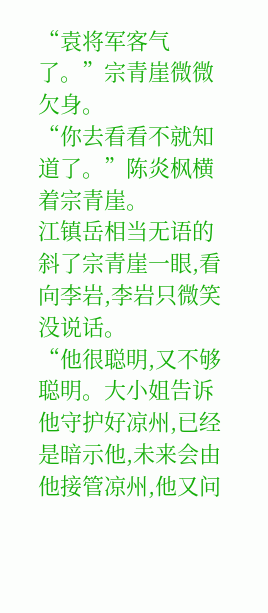“袁将军客气了。”宗青崖微微欠身。
“你去看看不就知道了。”陈炎枫横着宗青崖。
江镇岳相当无语的斜了宗青崖一眼,看向李岩,李岩只微笑没说话。
“他很聪明,又不够聪明。大小姐告诉他守护好凉州,已经是暗示他,未来会由他接管凉州,他又问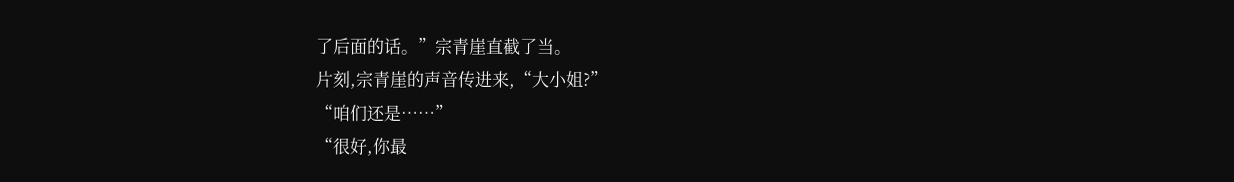了后面的话。”宗青崖直截了当。
片刻,宗青崖的声音传进来,“大小姐?”
“咱们还是……”
“很好,你最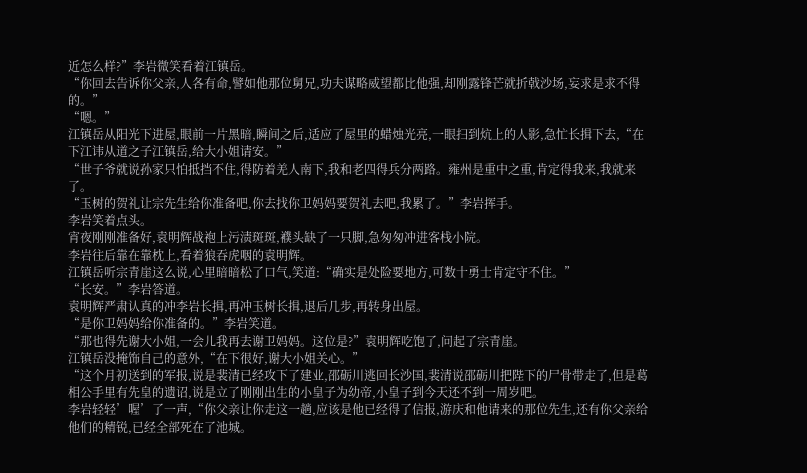近怎么样?”李岩微笑看着江镇岳。
“你回去告诉你父亲,人各有命,譬如他那位舅兄,功夫谋略威望都比他强,却刚露锋芒就折戟沙场,妄求是求不得的。”
“嗯。”
江镇岳从阳光下进屋,眼前一片黑暗,瞬间之后,适应了屋里的蜡烛光亮,一眼扫到炕上的人影,急忙长揖下去,“在下江讳从道之子江镇岳,给大小姐请安。”
“世子爷就说孙家只怕抵挡不住,得防着羌人南下,我和老四得兵分两路。雍州是重中之重,肯定得我来,我就来了。
“玉树的贺礼让宗先生给你准备吧,你去找你卫妈妈要贺礼去吧,我累了。”李岩挥手。
李岩笑着点头。
宵夜刚刚准备好,袁明辉战袍上污渍斑斑,襥头缺了一只脚,急匆匆冲进客栈小院。
李岩往后靠在靠枕上,看着狼吞虎咽的袁明辉。
江镇岳听宗青崖这么说,心里暗暗松了口气,笑道:“确实是处险要地方,可数十勇士肯定守不住。”
“长安。”李岩答道。
袁明辉严肃认真的冲李岩长揖,再冲玉树长揖,退后几步,再转身出屋。
“是你卫妈妈给你准备的。”李岩笑道。
“那也得先谢大小姐,一会儿我再去谢卫妈妈。这位是?”袁明辉吃饱了,问起了宗青崖。
江镇岳没掩饰自己的意外,“在下很好,谢大小姐关心。”
“这个月初送到的军报,说是裴清已经攻下了建业,邵砺川逃回长沙国,裴清说邵砺川把陛下的尸骨带走了,但是葛相公手里有先皇的遗诏,说是立了刚刚出生的小皇子为幼帝,小皇子到今天还不到一周岁吧。
李岩轻轻’喔’了一声,“你父亲让你走这一趟,应该是他已经得了信报,游庆和他请来的那位先生,还有你父亲给他们的精锐,已经全部死在了池城。